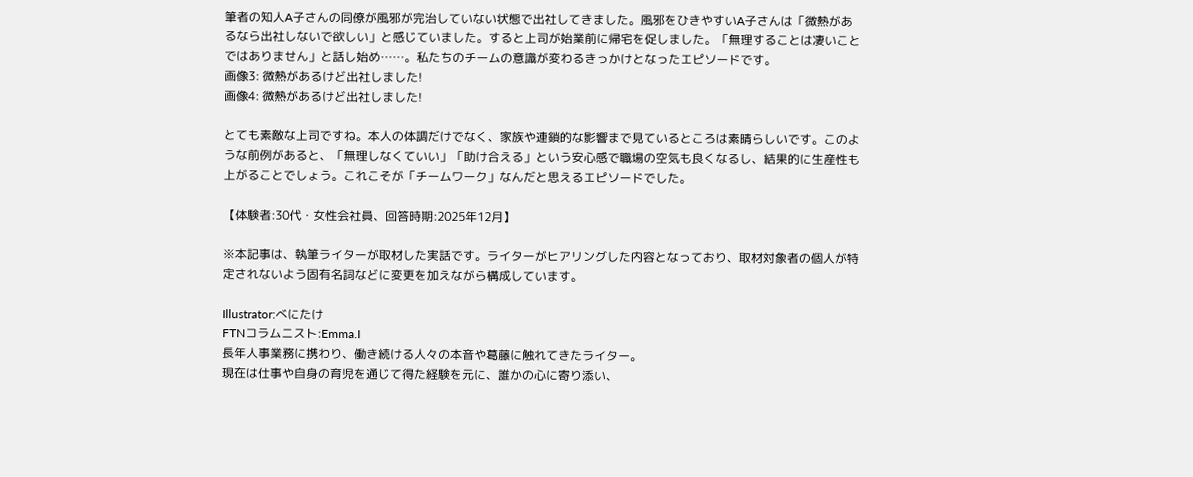筆者の知人A子さんの同僚が風邪が完治していない状態で出社してきました。風邪をひきやすいA子さんは「微熱があるなら出社しないで欲しい」と感じていました。すると上司が始業前に帰宅を促しました。「無理することは凄いことではありません」と話し始め……。私たちのチームの意識が変わるきっかけとなったエピソードです。
画像3: 微熱があるけど出社しました!
画像4: 微熱があるけど出社しました!

とても素敵な上司ですね。本人の体調だけでなく、家族や連鎖的な影響まで見ているところは素晴らしいです。このような前例があると、「無理しなくていい」「助け合える」という安心感で職場の空気も良くなるし、結果的に生産性も上がることでしょう。これこそが「チームワーク」なんだと思えるエピソードでした。

【体験者:30代・女性会社員、回答時期:2025年12月】

※本記事は、執筆ライターが取材した実話です。ライターがヒアリングした内容となっており、取材対象者の個人が特定されないよう固有名詞などに変更を加えながら構成しています。

Illustrator:べにたけ
FTNコラムニスト:Emma.I
長年人事業務に携わり、働き続ける人々の本音や葛藤に触れてきたライター。
現在は仕事や自身の育児を通じて得た経験を元に、誰かの心に寄り添い、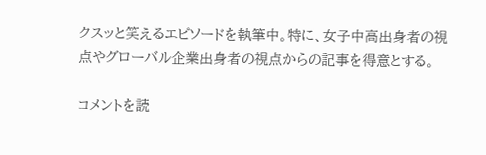クスッと笑えるエピソードを執筆中。特に、女子中高出身者の視点やグローバル企業出身者の視点からの記事を得意とする。

コメントを読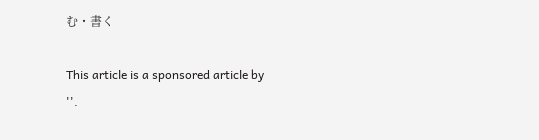む・書く

This article is a sponsored article by
''.